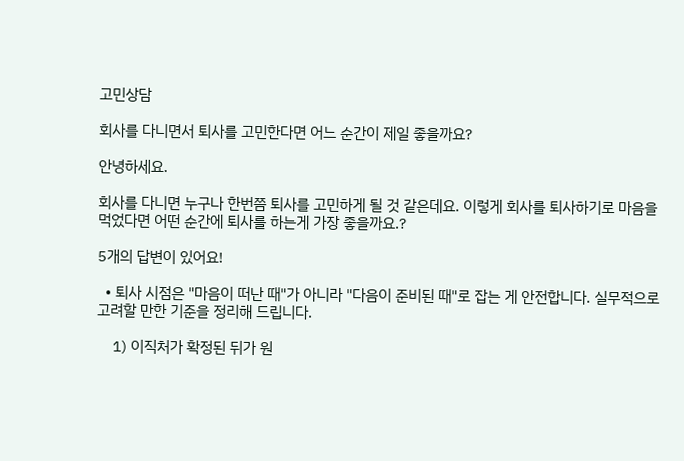고민상담

회사를 다니면서 퇴사를 고민한다면 어느 순간이 제일 좋을까요?

안녕하세요.

회사를 다니면 누구나 한번쯤 퇴사를 고민하게 될 것 같은데요. 이렇게 회사를 퇴사하기로 마음을 먹었다면 어떤 순간에 퇴사를 하는게 가장 좋을까요.?

5개의 답변이 있어요!

  • 퇴사 시점은 "마음이 떠난 때"가 아니라 "다음이 준비된 때"로 잡는 게 안전합니다. 실무적으로 고려할 만한 기준을 정리해 드립니다.

    1) 이직처가 확정된 뒤가 원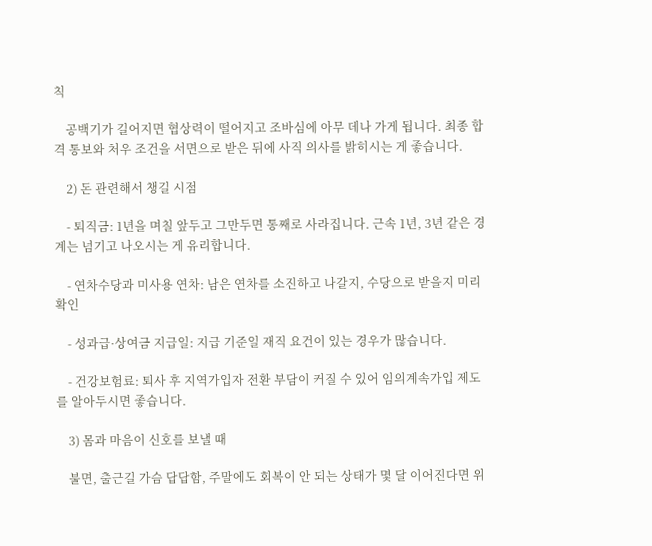칙

    공백기가 길어지면 협상력이 떨어지고 조바심에 아무 데나 가게 됩니다. 최종 합격 통보와 처우 조건을 서면으로 받은 뒤에 사직 의사를 밝히시는 게 좋습니다.

    2) 돈 관련해서 챙길 시점

    - 퇴직금: 1년을 며칠 앞두고 그만두면 통째로 사라집니다. 근속 1년, 3년 같은 경계는 넘기고 나오시는 게 유리합니다.

    - 연차수당과 미사용 연차: 남은 연차를 소진하고 나갈지, 수당으로 받을지 미리 확인

    - 성과급·상여금 지급일: 지급 기준일 재직 요건이 있는 경우가 많습니다.

    - 건강보험료: 퇴사 후 지역가입자 전환 부담이 커질 수 있어 임의계속가입 제도를 알아두시면 좋습니다.

    3) 몸과 마음이 신호를 보낼 때

    불면, 출근길 가슴 답답함, 주말에도 회복이 안 되는 상태가 몇 달 이어진다면 위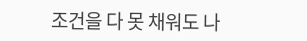조건을 다 못 채워도 나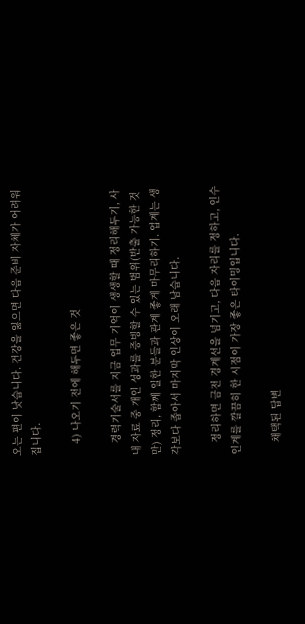오는 편이 낫습니다. 건강을 잃으면 다음 준비 자체가 어려워집니다.

    4) 나오기 전에 해두면 좋은 것

    경력기술서를 지금 업무 기억이 생생할 때 정리해두기, 사내 자료 중 개인 성과를 증빙할 수 있는 범위(반출 가능한 것만) 정리, 함께 일한 분들과 관계 좋게 마무리하기. 업계는 생각보다 좁아서 마지막 인상이 오래 남습니다.

    정리하면 금전 경계선을 넘기고, 다음 자리를 정하고, 인수인계를 깔끔히 한 시점이 가장 좋은 타이밍입니다.

    채택된 답변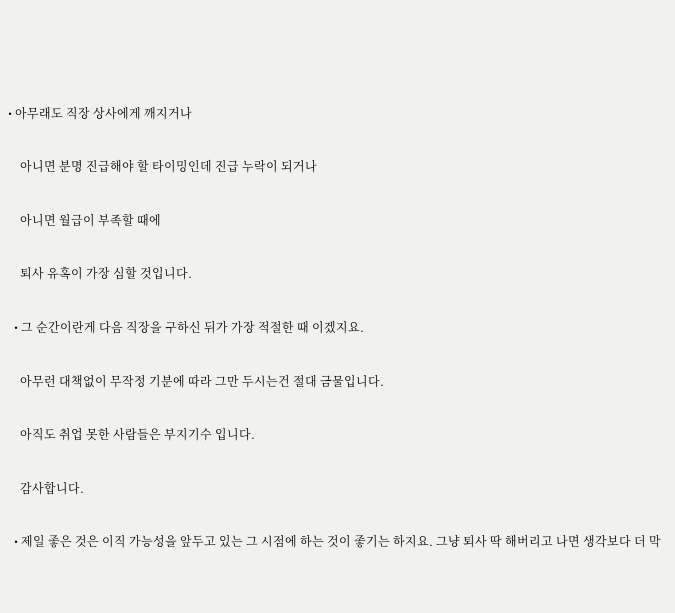• 아무래도 직장 상사에게 깨지거나

    아니면 분명 진급해야 할 타이밍인데 진급 누락이 되거나

    아니면 월급이 부족할 때에

    퇴사 유혹이 가장 심할 것입니다.

  • 그 순간이란게 다음 직장을 구하신 뒤가 가장 적절한 때 이겠지요.

    아무런 대책없이 무작정 기분에 따라 그만 두시는건 절대 금물입니다.

    아직도 취업 못한 사람들은 부지기수 입니다.

    감사합니다.

  • 제일 좋은 것은 이직 가능성을 앞두고 있는 그 시점에 하는 것이 좋기는 하지요. 그냥 퇴사 딱 해버리고 나면 생각보다 더 막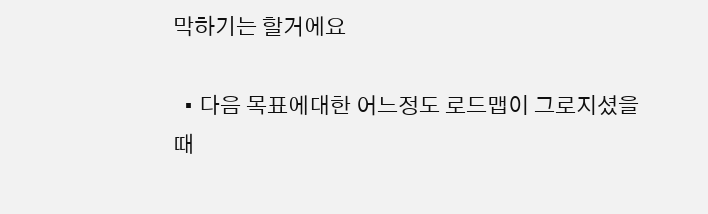막하기는 할거에요

  • 다음 목표에대한 어느정도 로드맵이 그로지셨을때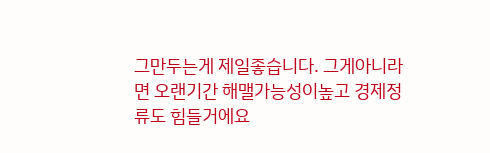그만두는게 제일좋습니다. 그게아니라면 오랜기간 해맬가능성이높고 경제정류도 힘들거에요